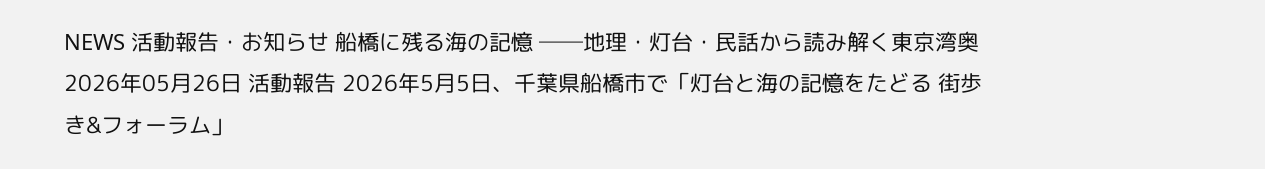NEWS 活動報告・お知らせ 船橋に残る海の記憶 ──地理・灯台・民話から読み解く東京湾奥 2026年05月26日 活動報告 2026年5月5日、千葉県船橋市で「灯台と海の記憶をたどる 街歩き&フォーラム」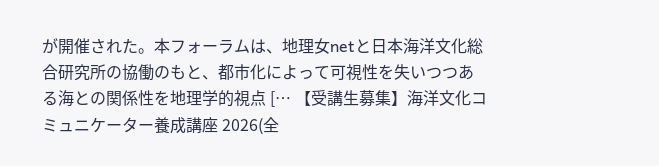が開催された。本フォーラムは、地理女netと日本海洋文化総合研究所の協働のもと、都市化によって可視性を失いつつある海との関係性を地理学的視点 [… 【受講生募集】海洋文化コミュニケーター養成講座 2026(全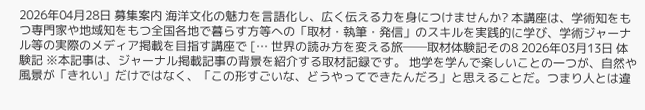2026年04月28日 募集案内 海洋文化の魅力を言語化し、広く伝える力を身につけませんか? 本講座は、学術知をもつ専門家や地域知をもつ全国各地で暮らす方等への「取材・執筆・発信」のスキルを実践的に学び、学術ジャーナル等の実際のメディア掲載を目指す講座で [… 世界の読み方を変える旅──取材体験記その8 2026年03月13日 体験記 ※本記事は、ジャーナル掲載記事の背景を紹介する取材記録です。 地学を学んで楽しいことの一つが、自然や風景が「きれい」だけではなく、「この形すごいな、どうやってできたんだろ」と思えることだ。つまり人とは違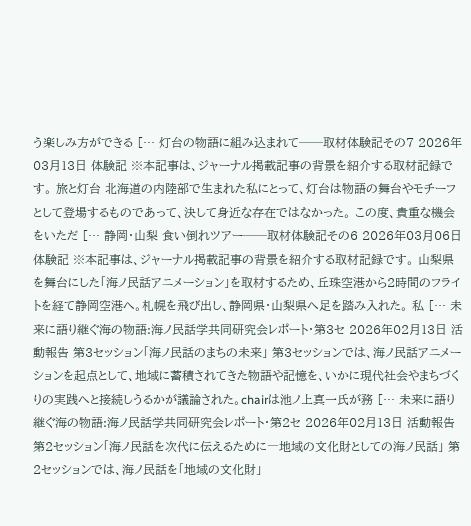う楽しみ方ができる [… 灯台の物語に組み込まれて──取材体験記その7 2026年03月13日 体験記 ※本記事は、ジャーナル掲載記事の背景を紹介する取材記録です。 旅と灯台 北海道の内陸部で生まれた私にとって、灯台は物語の舞台やモチーフとして登場するものであって、決して身近な存在ではなかった。 この度、貴重な機会をいただ [… 静岡・山梨 食い倒れツアー──取材体験記その6 2026年03月06日 体験記 ※本記事は、ジャーナル掲載記事の背景を紹介する取材記録です。 山梨県を舞台にした「海ノ民話アニメーション」を取材するため、丘珠空港から2時間のフライトを経て静岡空港へ。札幌を飛び出し、静岡県・山梨県へ足を踏み入れた。 私 [… 未来に語り継ぐ海の物語:海ノ民話学共同研究会レポート・第3セ 2026年02月13日 活動報告 第3セッション「海ノ民話のまちの未来」 第3セッションでは、海ノ民話アニメーションを起点として、地域に蓄積されてきた物語や記憶を、いかに現代社会やまちづくりの実践へと接続しうるかが議論された。chairは池ノ上真一氏が務 [… 未来に語り継ぐ海の物語:海ノ民話学共同研究会レポート・第2セ 2026年02月13日 活動報告 第2セッション「海ノ民話を次代に伝えるために―地域の文化財としての海ノ民話」 第2セッションでは、海ノ民話を「地域の文化財」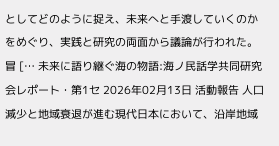としてどのように捉え、未来へと手渡していくのかをめぐり、実践と研究の両面から議論が行われた。 冒 [… 未来に語り継ぐ海の物語:海ノ民話学共同研究会レポート・第1セ 2026年02月13日 活動報告 人口減少と地域衰退が進む現代日本において、沿岸地域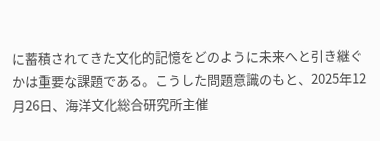に蓄積されてきた文化的記憶をどのように未来へと引き継ぐかは重要な課題である。こうした問題意識のもと、2025年12月26日、海洋文化総合研究所主催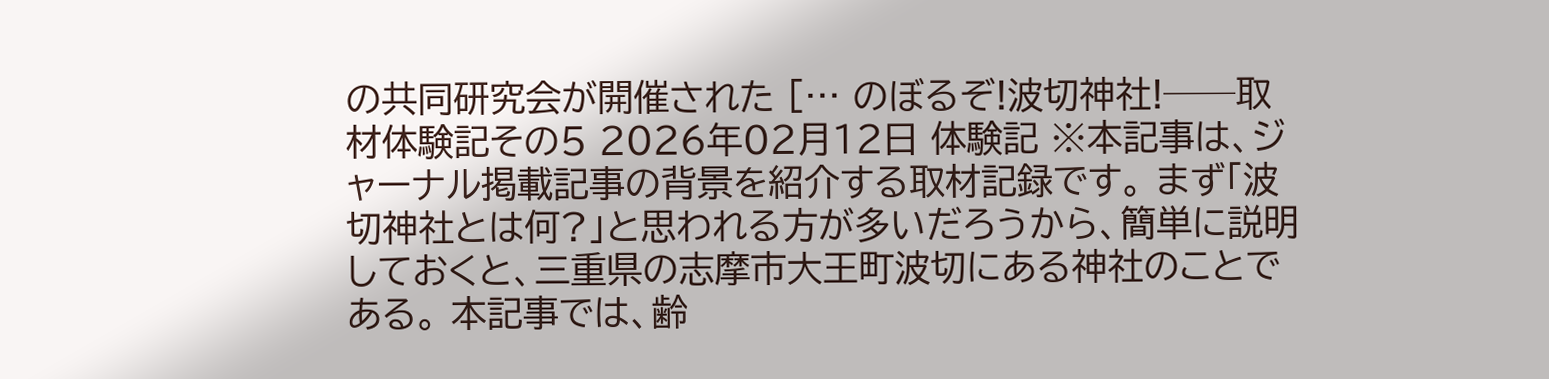の共同研究会が開催された [… のぼるぞ!波切神社!──取材体験記その5 2026年02月12日 体験記 ※本記事は、ジャーナル掲載記事の背景を紹介する取材記録です。 まず「波切神社とは何?」と思われる方が多いだろうから、簡単に説明しておくと、三重県の志摩市大王町波切にある神社のことである。 本記事では、齢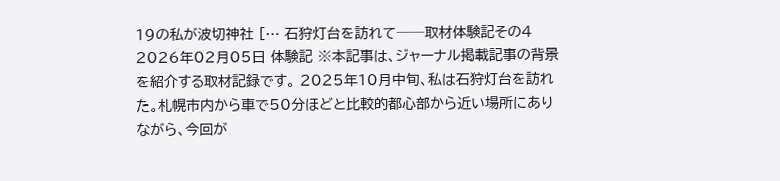19の私が波切神社 [… 石狩灯台を訪れて──取材体験記その4 2026年02月05日 体験記 ※本記事は、ジャーナル掲載記事の背景を紹介する取材記録です。 2025年10月中旬、私は石狩灯台を訪れた。札幌市内から車で50分ほどと比較的都心部から近い場所にありながら、今回が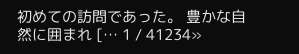初めての訪問であった。 豊かな自然に囲まれ [… 1 / 41234»